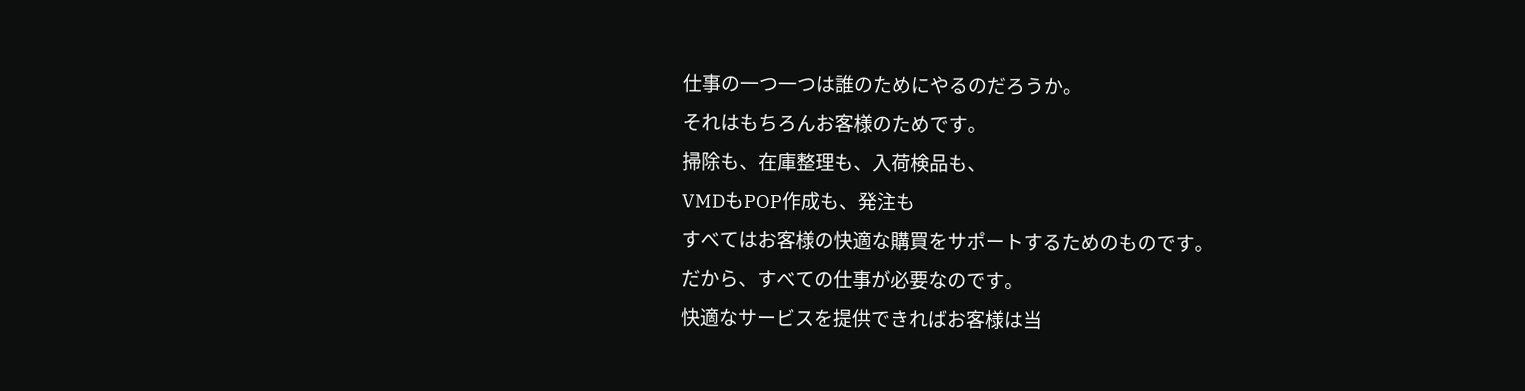仕事の一つ一つは誰のためにやるのだろうか。
それはもちろんお客様のためです。
掃除も、在庫整理も、入荷検品も、
VMDもPOP作成も、発注も
すべてはお客様の快適な購買をサポートするためのものです。
だから、すべての仕事が必要なのです。
快適なサービスを提供できればお客様は当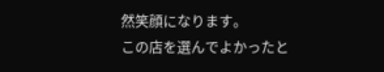然笑顔になります。
この店を選んでよかったと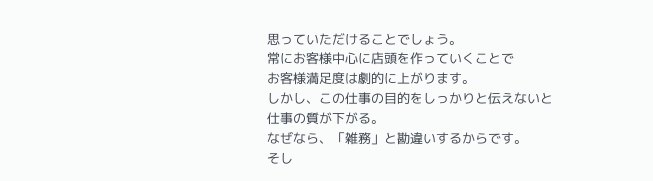思っていただけることでしょう。
常にお客様中心に店頭を作っていくことで
お客様満足度は劇的に上がります。
しかし、この仕事の目的をしっかりと伝えないと
仕事の質が下がる。
なぜなら、「雑務」と勘違いするからです。
そし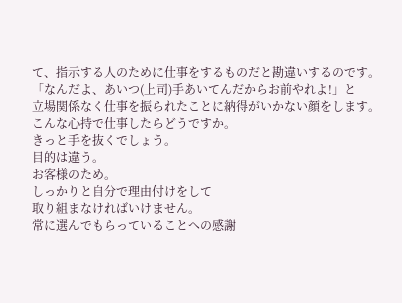て、指示する人のために仕事をするものだと勘違いするのです。
「なんだよ、あいつ(上司)手あいてんだからお前やれよ!」と
立場関係なく仕事を振られたことに納得がいかない顔をします。
こんな心持で仕事したらどうですか。
きっと手を抜くでしょう。
目的は違う。
お客様のため。
しっかりと自分で理由付けをして
取り組まなければいけません。
常に選んでもらっていることへの感謝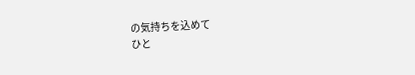の気持ちを込めて
ひと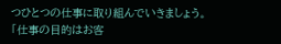つひとつの仕事に取り組んでいきましょう。
「仕事の目的はお客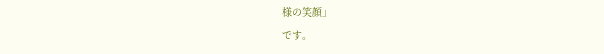様の笑顔」
です。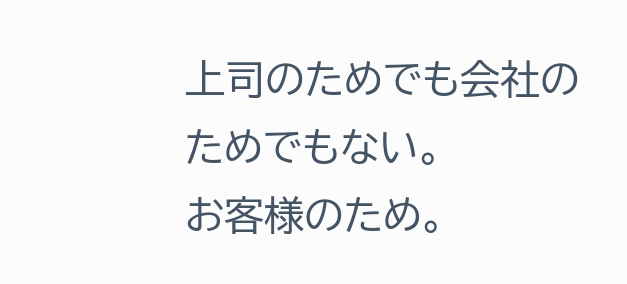上司のためでも会社のためでもない。
お客様のため。